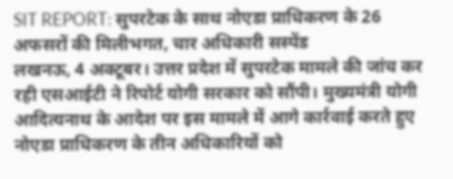SIT REPORT: सुपरटेक के साथ नोएडा प्राधिकरण के 26 अफसरों की मिलीभगत, चार अधिकारी सस्पेंड
लखनऊ, 4 अक्टूबर। उत्तर प्रदेश में सुपरटेक मामले की जांच कर रही एसआईटी ने रिपोर्ट योगी सरकार को सौंपी। मुख्यमंत्री योगी आदित्यनाथ के आदेश पर इस मामले में आगे कार्रवाई करते हुए नोएडा प्राधिकरण के तीन अधिकारियों को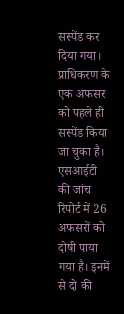सस्पेंड कर दिया गया। प्राधिकरण के एक अफसर को पहले ही सस्पेंड किया जा चुका है। एसआईटी की जांच रिपोर्ट में 26 अफसरों को दोषी पाया गया है। इनमें से दो की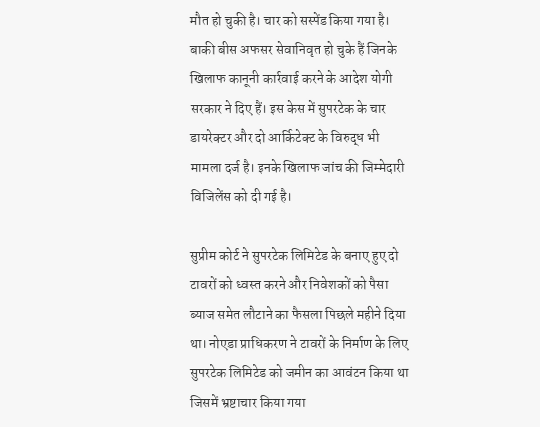मौत हो चुकी है। चार को सस्पेंड किया गया है। बाकी बीस अफसर सेवानिवृत हो चुके हैं जिनके खिलाफ कानूनी कार्रवाई करने के आदेश योगी सरकार ने दिए हैं। इस केस में सुपरटेक के चार डायरेक्टर और दो आर्किटेक्ट के विरुद्ध भी मामला दर्ज है। इनके खिलाफ जांच की जिम्मेदारी विजिलेंस को दी गई है।

सुप्रीम कोर्ट ने सुपरटेक लिमिटेड के बनाए हुए दो टावरों को ध्वस्त करने और निवेशकों को पैसा ब्याज समेत लौटाने का फैसला पिछले महीने दिया था। नोएडा प्राधिकरण ने टावरों के निर्माण के लिए सुपरटेक लिमिटेड को जमीन का आवंटन किया था जिसमें भ्रष्टाचार किया गया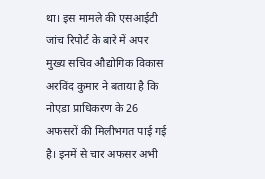था। इस मामले की एसआईटी जांच रिपोर्ट के बारे में अपर मुख्य सचिव औद्योगिक विकास अरविंद कुमार ने बताया है कि नोएडा प्राधिकरण के 26 अफसरों की मिलीभगत पाई गई है। इनमें से चार अफसर अभी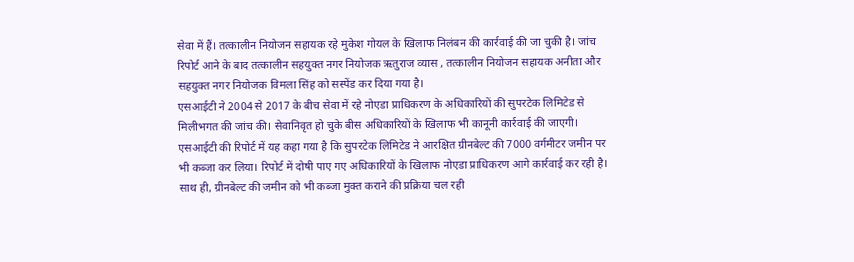सेवा में हैं। तत्कालीन नियोजन सहायक रहे मुकेश गोयल के खिलाफ निलंबन की कार्रवाई की जा चुकी है। जांच रिपोर्ट आने के बाद तत्कालीन सहयुक्त नगर नियोजक ऋतुराज व्यास , तत्कालीन नियोजन सहायक अनीता और सहयुक्त नगर नियोजक विमला सिंह को सस्पेंड कर दिया गया है।
एसआईटी ने 2004 से 2017 के बीच सेवा में रहे नोएडा प्राधिकरण के अधिकारियों की सुपरटेक लिमिटेड से मिलीभगत की जांच की। सेवानिवृत हो चुके बीस अधिकारियों के खिलाफ भी कानूनी कार्रवाई की जाएगी। एसआईटी की रिपोर्ट में यह कहा गया है कि सुपरटेक लिमिटेड ने आरक्षित ग्रीनबेल्ट की 7000 वर्गमीटर जमीन पर भी कब्जा कर लिया। रिपोर्ट में दोषी पाए गए अधिकारियों के खिलाफ नोएडा प्राधिकरण आगे कार्रवाई कर रही है। साथ ही, ग्रीनबेल्ट की जमीन को भी कब्जा मुक्त कराने की प्रक्रिया चल रही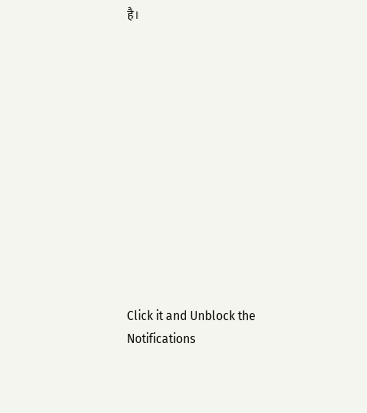है।












Click it and Unblock the Notifications